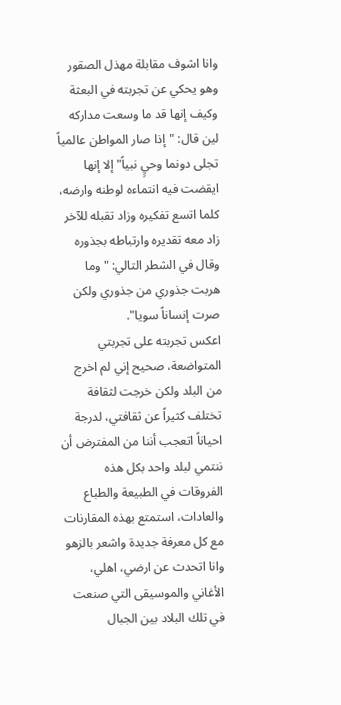وانا اشوف مقابلة مهذل الصقور وهو يحكي عن تجربته في البعثة وكيف إنها قد ما وسعت مداركه لين قال: "إذا صار المواطن عالمياً تجلى دونما وحيٍ نبياً" إلا إنها ايقضت فيه انتماءه لوطنه وارضه، كلما اتسع تفكيره وزاد تقبله للآخر زاد معه تقديره وارتباطه بجذوره وقال في الشطر التالي: "وما هربت جذوري من جذوري ولكن صرت إنساناً سويا".
اعكس تجربته على تجربتي المتواضعة، صحيح إني لم اخرج من البلد ولكن خرجت لثقافة تختلف كثيراً عن ثقافتي، لدرجة احياناً اتعجب أننا من المفترض أن ننتمي لبلد واحد بكل هذه الفروقات في الطبيعة والطباع والعادات، استمتع بهذه المقارنات مع كل معرفة جديدة واشعر بالزهو وانا اتحدث عن ارضي، اهلي، الأغاني والموسيقى التي صنعت في تلك البلاد بين الجبال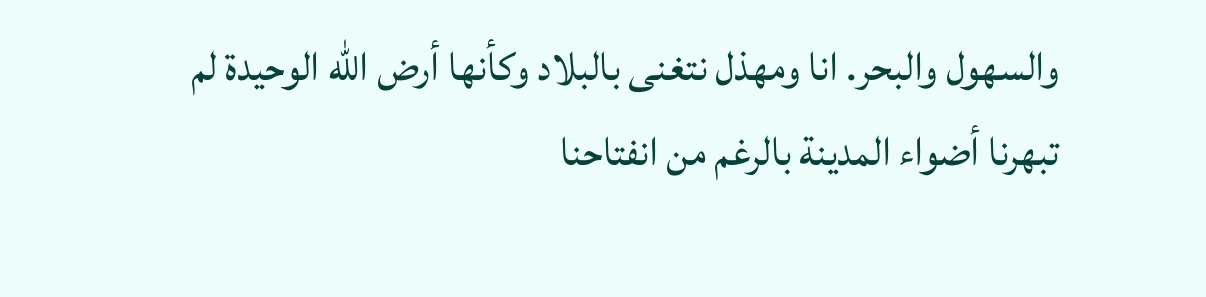والسهول والبحر. انا ومهذل نتغنى بالبلاد وكأنها أرض الله الوحيدة لم تبهرنا أضواء المدينة بالرغم من انفتاحنا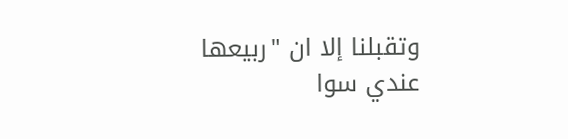وتقبلنا إلا ان "ربيعها عندي سوا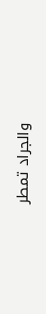والجراد تمطر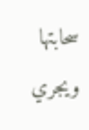سحابتها ويجري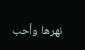نهرها وأحب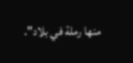منها رملة في بلاد".